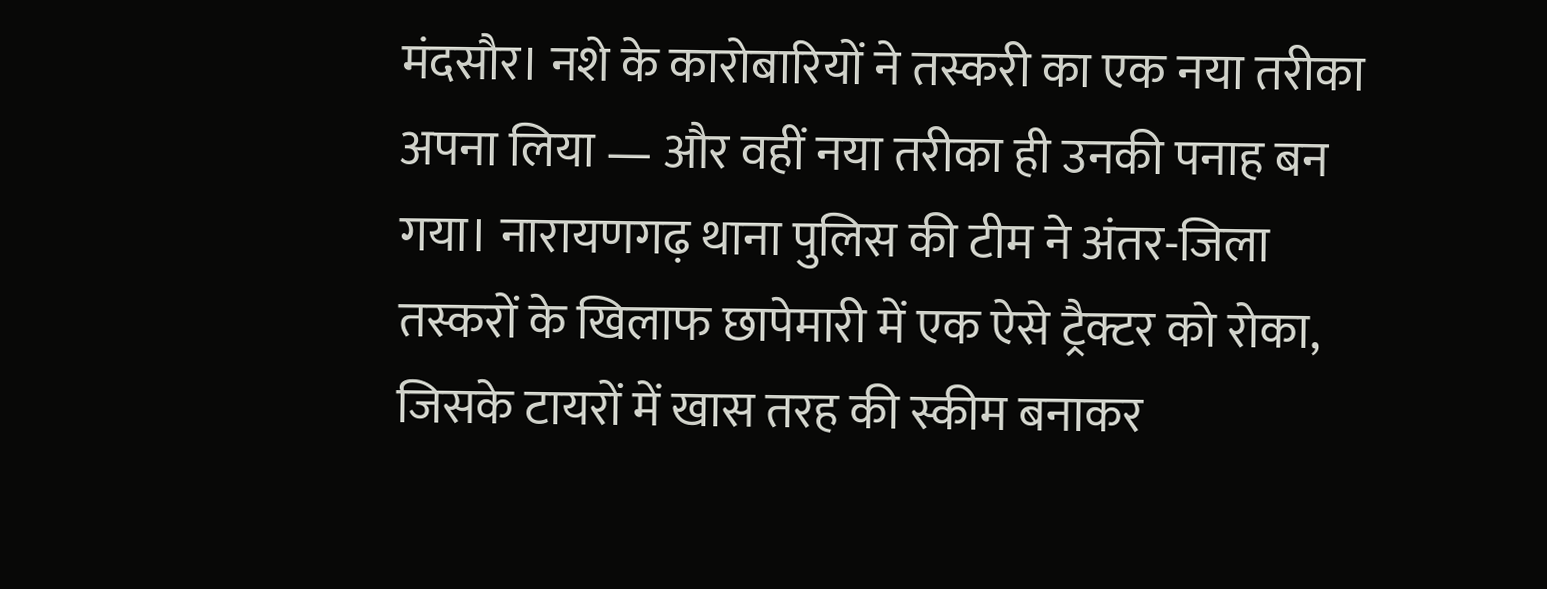मंदसौर। नशे के कारोबारियों ने तस्करी का एक नया तरीका अपना लिया — और वहीं नया तरीका ही उनकी पनाह बन गया। नारायणगढ़ थाना पुलिस की टीम ने अंतर-जिला तस्करों के खिलाफ छापेमारी में एक ऐसे ट्रैक्टर को रोका, जिसके टायरों में खास तरह की स्कीम बनाकर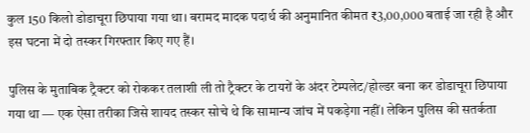कुल 150 किलो डोडाचूरा छिपाया गया था। बरामद मादक पदार्थ की अनुमानित कीमत ₹3,00,000 बताई जा रही है और इस घटना में दो तस्कर गिरफ्तार किए गए हैं।

पुलिस के मुताबिक ट्रैक्टर को रोककर तलाशी ली तो ट्रैक्टर के टायरों के अंदर टेम्पलेट/होल्डर बना कर डोडाचूरा छिपाया गया था — एक ऐसा तरीका जिसे शायद तस्कर सोचे थे कि सामान्य जांच में पकड़ेगा नहीं। लेकिन पुलिस की सतर्कता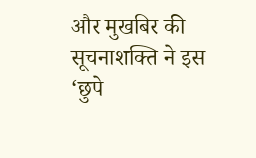और मुखबिर की सूचनाशक्ति ने इस ‘छुपे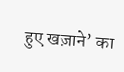हुए खज़ाने’ का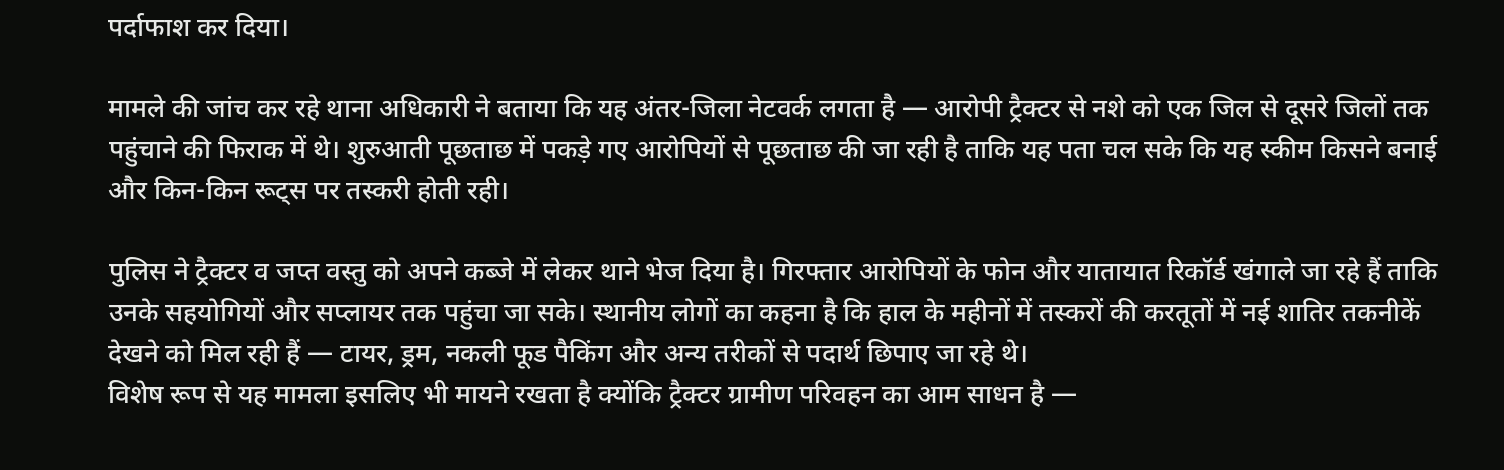पर्दाफाश कर दिया।

मामले की जांच कर रहे थाना अधिकारी ने बताया कि यह अंतर-जिला नेटवर्क लगता है — आरोपी ट्रैक्टर से नशे को एक जिल से दूसरे जिलों तक पहुंचाने की फिराक में थे। शुरुआती पूछताछ में पकड़े गए आरोपियों से पूछताछ की जा रही है ताकि यह पता चल सके कि यह स्कीम किसने बनाई और किन-किन रूट्स पर तस्करी होती रही।

पुलिस ने ट्रैक्टर व जप्त वस्तु को अपने कब्जे में लेकर थाने भेज दिया है। गिरफ्तार आरोपियों के फोन और यातायात रिकॉर्ड खंगाले जा रहे हैं ताकि उनके सहयोगियों और सप्लायर तक पहुंचा जा सके। स्थानीय लोगों का कहना है कि हाल के महीनों में तस्करों की करतूतों में नई शातिर तकनीकें देखने को मिल रही हैं — टायर, ड्रम, नकली फूड पैकिंग और अन्य तरीकों से पदार्थ छिपाए जा रहे थे।
विशेष रूप से यह मामला इसलिए भी मायने रखता है क्योंकि ट्रैक्टर ग्रामीण परिवहन का आम साधन है —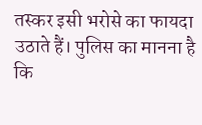तस्कर इसी भरोसे का फायदा उठाते हैं। पुलिस का मानना है कि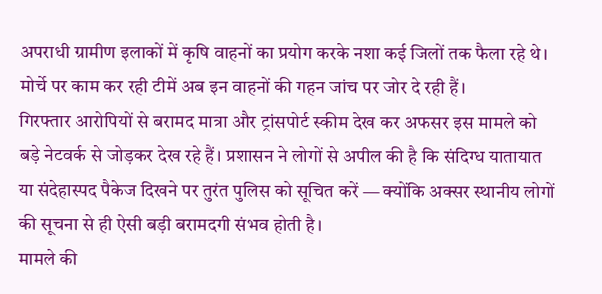अपराधी ग्रामीण इलाकों में कृषि वाहनों का प्रयोग करके नशा कई जिलों तक फैला रहे थे। मोर्चे पर काम कर रही टीमें अब इन वाहनों की गहन जांच पर जोर दे रही हैं।
गिरफ्तार आरोपियों से बरामद मात्रा और ट्रांसपोर्ट स्कीम देख कर अफसर इस मामले को बड़े नेटवर्क से जोड़कर देख रहे हैं। प्रशासन ने लोगों से अपील की है कि संदिग्ध यातायात या संदेहास्पद पैकेज दिखने पर तुरंत पुलिस को सूचित करें — क्योंकि अक्सर स्थानीय लोगों की सूचना से ही ऐसी बड़ी बरामदगी संभव होती है।
मामले की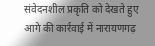संवेदनशील प्रकृति को देखते हुए आगे की कार्रवाई में नारायणगढ़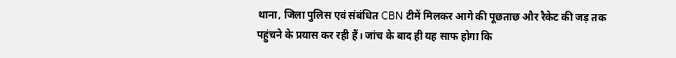थाना, जिला पुलिस एवं संबंधित CBN टीमें मिलकर आगे की पूछताछ और रैकेट की जड़ तक पहुंचने के प्रयास कर रही हैं। जांच के बाद ही यह साफ होगा कि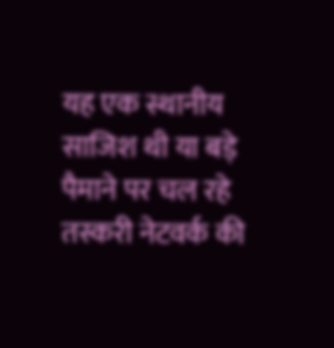यह एक स्थानीय साजिश थी या बड़े पैमाने पर चल रहे तस्करी नेटवर्क की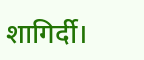शागिर्दी।